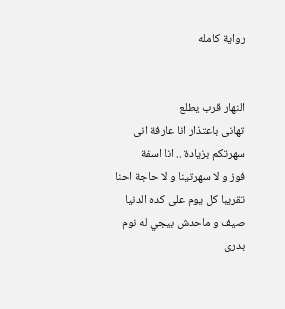رواية كامله


النهار قرب يطلع
تهانى باعتذار انا عارفة انى سهرتكم بزيادة .. انا اسفة
فوز و لا سهرتينا و لا حاجة احنا تقريبا كل يوم على كده الدنيا صيف و ماحدش بيجي له نوم بدرى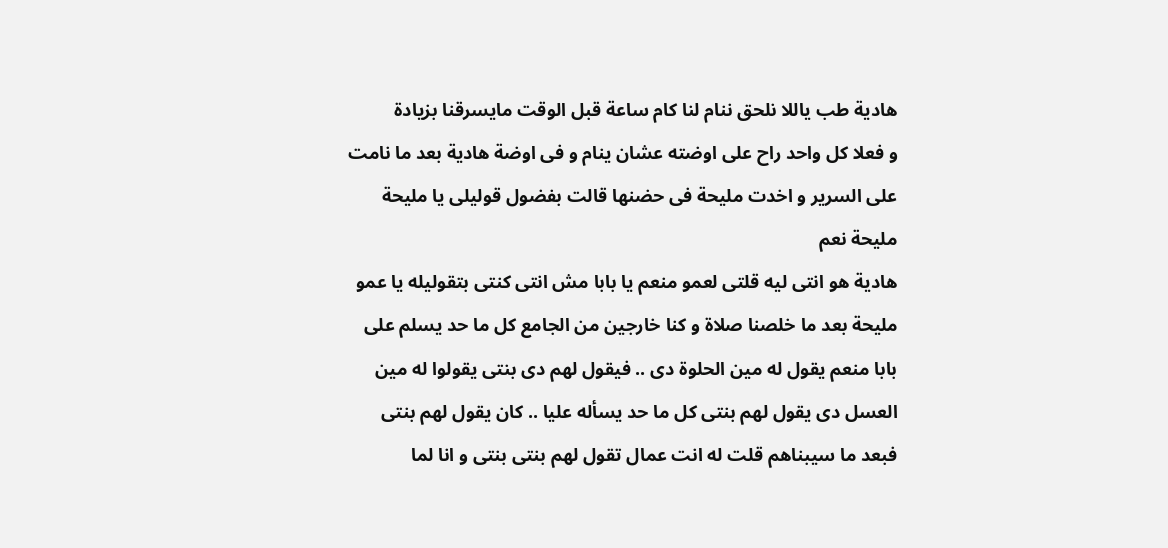هادية طب ياللا نلحق ننام لنا كام ساعة قبل الوقت مايسرقنا بزيادة
و فعلا كل واحد راح على اوضته عشان ينام و فى اوضة هادية بعد ما نامت على السرير و اخدت مليحة فى حضنها قالت بفضول قوليلى يا مليحة
مليحة نعم
هادية هو انتى ليه قلتى لعمو منعم يا بابا مش انتى كنتى بتقوليله يا عمو
مليحة بعد ما خلصنا صلاة و كنا خارجين من الجامع كل ما حد يسلم على بابا منعم يقول له مين الحلوة دى .. فيقول لهم دى بنتى يقولوا له مين العسل دى يقول لهم بنتى كل ما حد يسأله عليا .. كان يقول لهم بنتى
فبعد ما سيبناهم قلت له انت عمال تقول لهم بنتى بنتى و انا لما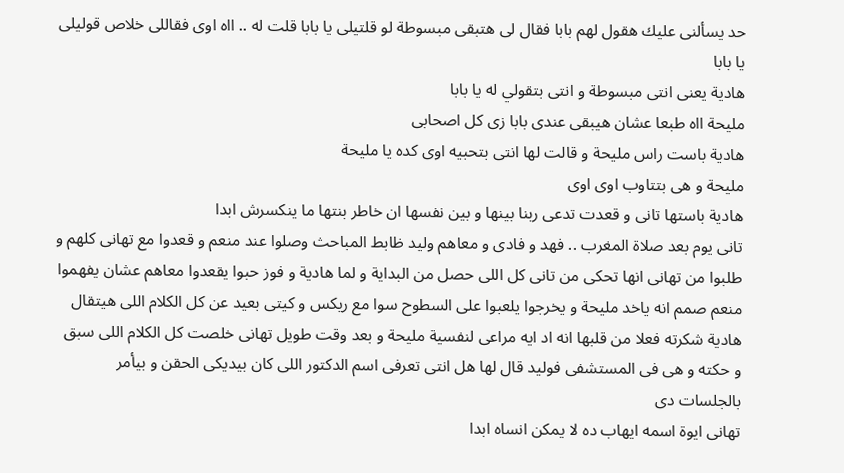حد يسألنى عليك هقول لهم بابا فقال لى هتبقى مبسوطة لو قلتيلى يا بابا قلت له .. ااه اوى فقاللى خلاص قوليلى يا بابا
هادية يعنى انتى مبسوطة و انتى بتقولي له يا بابا
مليحة ااه طبعا عشان هيبقى عندى بابا زى كل اصحابى
هادية باست راس مليحة و قالت لها انتى بتحبيه اوى كده يا مليحة
مليحة و هى بتتاوب اوى اوى
هادية باستها تانى و قعدت تدعى ربنا بينها و بين نفسها ان خاطر بنتها ما ينكسرش ابدا
تانى يوم بعد صلاة المغرب .. فهد و فادى و معاهم وليد ظابط المباحث وصلوا عند منعم و قعدوا مع تهانى كلهم و طلبوا من تهانى انها تحكى من تانى كل اللى حصل من البداية و لما هادية و فوز حبوا يقعدوا معاهم عشان يفهموا منعم صمم انه ياخد مليحة و يخرجوا يلعبوا على السطوح سوا مع ريكس و كيتى بعيد عن كل الكلام اللى هيتقال
هادية شكرته فعلا من قلبها انه اد ايه مراعى لنفسية مليحة و بعد وقت طويل تهانى خلصت كل الكلام اللى سبق و حكته و هى فى المستشفى فوليد قال لها هل انتى تعرفى اسم الدكتور اللى كان بيديكى الحقن و بيأمر بالجلسات دى
تهانى ايوة اسمه ايهاب ده لا يمكن انساه ابدا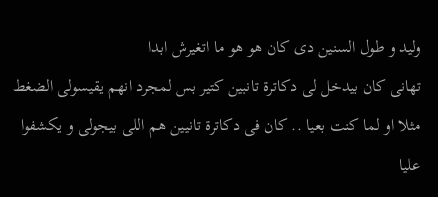وليد و طول السنين دى كان هو هو ما اتغيرش ابدا
تهانى كان بيدخل لى دكاترة تانبين كتير بس لمجرد انهم يقيسولى الضغط مثلا او لما كنت بعيا .. كان فى دكاترة تانيين هم اللى بيجولى و يكشفوا عليا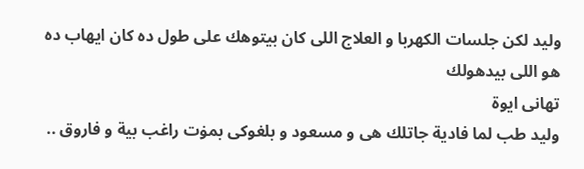وليد لكن جلسات الكهربا و العلاج اللى كان بيتوهك على طول ده كان ايهاب ده هو اللى بيدهولك
تهانى ايوة
وليد طب لما فادية جاتلك هى و مسعود و بلغوكى بمۏت راغب بية و فاروق ..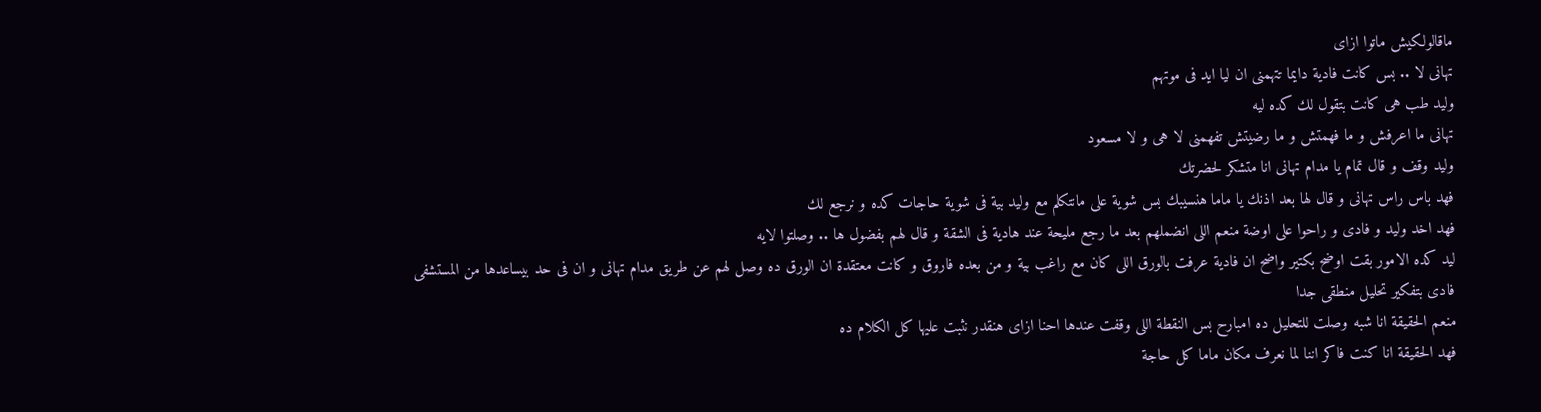ماقالولكيش ماتوا ازاى
تهانى لا .. بس كانت فادية دايما تتهمنى ان ليا ايد فى موتهم
وليد طب هى كانت بتقول لك كده ليه
تهانى ما اعرفش و ما فهمتش و ما رضيتش تفهمنى لا هى و لا مسعود
وليد وقف و قال تمام يا مدام تهانى انا متشكر لحضرتك
فهد باس راس تهانى و قال لها بعد اذنك يا ماما هنسيبك بس شوية على مانتكلم مع وليد بية فى شوية حاجات كده و نرجع لك
فهد اخد وليد و فادى و راحوا على اوضة منعم اللى انضملهم بعد ما رجع مليحة عند هادية فى الشقة و قال لهم بفضول ها .. وصلتوا لايه
ليد كده الامور بقت اوضح بكتير واضح ان فادية عرفت بالورق اللى كان مع راغب بية و من بعده فاروق و كانت معتقدة ان الورق ده وصل لهم عن طريق مدام تهانى و ان فى حد بيساعدها من المستشفى
فادى بتفكير تحليل منطقى جدا
منعم الحقيقة انا شبه وصلت للتحليل ده امبارح بس النقطة اللى وقفت عندها احنا ازاى هنقدر نثبت عليها كل الكلام ده
فهد الحقيقة انا كنت فاكر اننا لما نعرف مكان ماما كل حاجة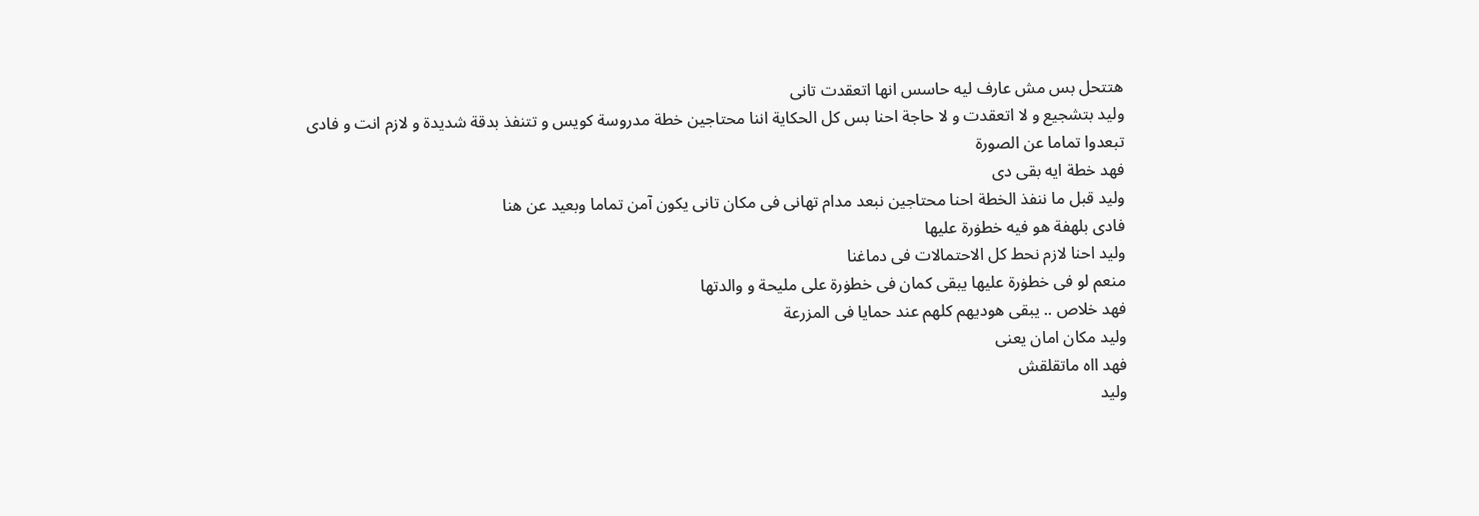هتتحل بس مش عارف ليه حاسس انها اتعقدت تانى
وليد بتشجيع و لا اتعقدت و لا حاجة احنا بس كل الحكاية اننا محتاجين خطة مدروسة كويس و تتنفذ بدقة شديدة و لازم انت و فادى تبعدوا تماما عن الصورة
فهد خطة ايه بقى دى
وليد قبل ما ننفذ الخطة احنا محتاجين نبعد مدام تهانى فى مكان تانى يكون آمن تماما وبعيد عن هنا
فادى بلهفة هو فيه خطۏرة عليها
وليد احنا لازم نحط كل الاحتمالات فى دماغنا
منعم لو فى خطۏرة عليها يبقى كمان فى خطۏرة على مليحة و والدتها
فهد خلاص .. يبقى هوديهم كلهم عند حمايا فى المزرعة
وليد مكان امان يعنى
فهد ااه ماتقلقش
وليد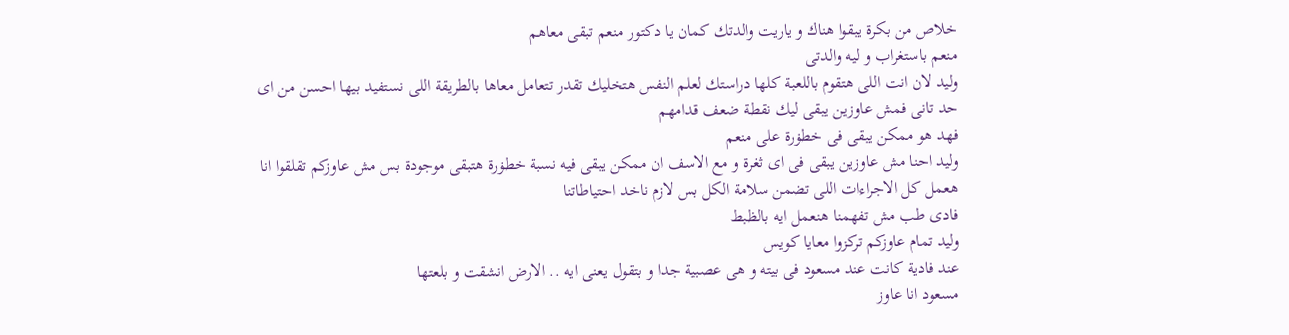خلاص من بكرة يبقوا هناك و ياريت والدتك كمان يا دكتور منعم تبقى معاهم
منعم باستغراب و ليه والدتى
وليد لان انت اللى هتقوم باللعبة كلها دراستك لعلم النفس هتخليك تقدر تتعامل معاها بالطريقة اللى نستفيد بيها احسن من اى حد تانى فمش عاوزين يبقى ليك نقطة ضعف قدامهم
فهد هو ممكن يبقى فى خطۏرة على منعم
وليد احنا مش عاوزين يبقى فى اى ثغرة و مع الاسف ان ممكن يبقى فيه نسبة خطۏرة هتبقى موجودة بس مش عاوزكم تقلقوا انا هعمل كل الاجراءات اللى تضمن سلامة الكل بس لازم ناخد احتياطاتنا
فادى طب مش تفهمنا هنعمل ايه بالظبط
وليد تمام عاوزكم تركزوا معايا كويس
عند فادية كانت عند مسعود فى بيته و هى عصبية جدا و بتقول يعنى ايه .. الارض انشقت و بلعتها
مسعود انا عاوز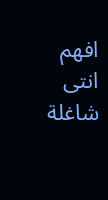افهم انتى شاغلة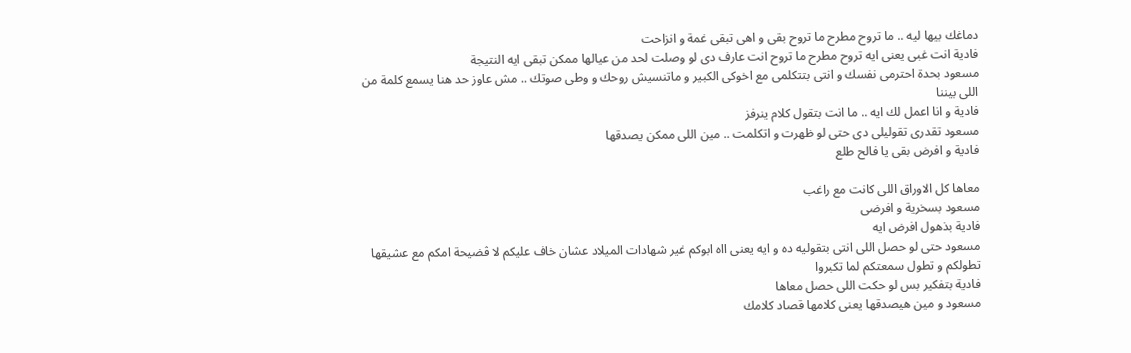دماغك بيها ليه .. ما تروح مطرح ما تروح بقى و اهى تبقى غمة و انزاحت
فادية انت غبى يعنى ايه تروح مطرح ما تروح انت عارف دى لو وصلت لحد من عيالها ممكن تبقى ايه النتيجة
مسعود بحدة احترمى نفسك و انتى بتتكلمى مع اخوكى الكبير و ماتنسيش روحك و وطى صوتك .. مش عاوز حد هنا يسمع كلمة من اللى بيننا
فادية و انا اعمل لك ايه .. ما انت بتقول كلام ينرفز
مسعود تقدرى تقوليلى دى حتى لو ظهرت و اتكلمت .. مين اللى ممكن يصدقها
فادية و افرض بقى يا فالح طلع

معاها كل الاوراق اللى كانت مع راغب
مسعود بسخرية و افرضى
فادية بذهول افرض ايه
مسعود حتى لو حصل اللى انتى بتقوليه ده و ايه يعنى ااه ابوكم غير شهادات الميلاد عشان خاف عليكم لا ڤضيحة امكم مع عشيقها تطولكم و تطول سمعتكم لما تكبروا
فادية بتفكير بس لو حكت اللى حصل معاها
مسعود و مين هيصدقها يعنى كلامها قصاد كلامك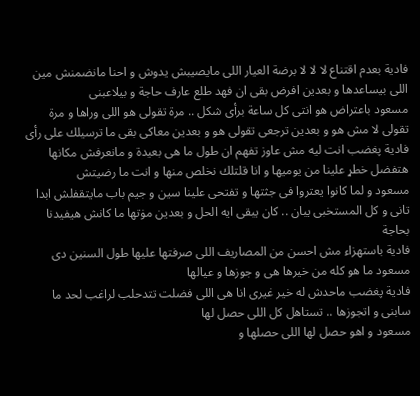فادية بعدم اقتناع لا لا لا برضة العيار اللى مايصيبش يدوش و احنا مانضمنش مين اللى بيساعدها و بعدين افرض بقى ان فهد طلع عارف حاجة و بيلاعبنى
مسعود باعتراض هو انتى كل ساعة برأى شكل .. مرة تقولى هو اللى وراها و مرة تقولى لا مش هو و بعدين ترجعى تقولى هو و بعدين معاكى بقى ما ترسيلك على رأى
فادية پغضب انت ليه مش عاوز تفهم ان طول ما هى بعيدة و مانعرفش مكانها هتفضل خطړ علينا من يوميها و انا قلتلك نخلص منها و انت ما رضيتش
مسعود و لما كانوا يعتروا فى جثتها و تفتحى علينا سين و جيم باب مايتقفلش ابدا تانى و كل المستخبى يبان .. كان يبقى ايه الحل و بعدين مۏتها ما كانش هيفيدنا بحاجة
فادية باستهزاء مش احسن من المصاريف اللى صرفتها عليها طول السنين دى
مسعود ما هو كله من خيرها هى و جوزها و عيالها
فادية پغضب ماحدش له خير غيرى انا هى اللى فضلت تتدحلب لراغب لحد ما سابنى و اتجوزها .. تستاهل كل اللى حصل لها
مسعود و اهو حصل لها اللى حصلها و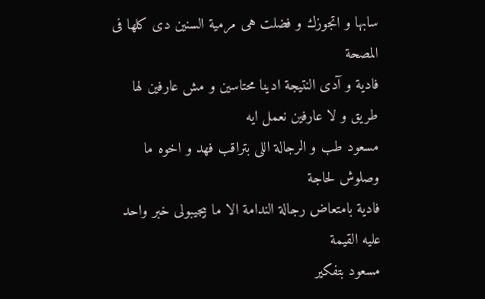سابها و اتجوزك و فضلت هى مرمية السنين دى كلها فى المصحة
فادية و آدى النتيجة ادينا محتاسين و مش عارفين لها طريق و لا عارفين نعمل ايه
مسعود طب و الرجالة اللى بتراقب فهد و اخوه ما وصلوش لحاجة
فادية بامتعاض رجالة الندامة الا ما بيجيبولى خبر واحد عليه القيمة
مسعود بتفكير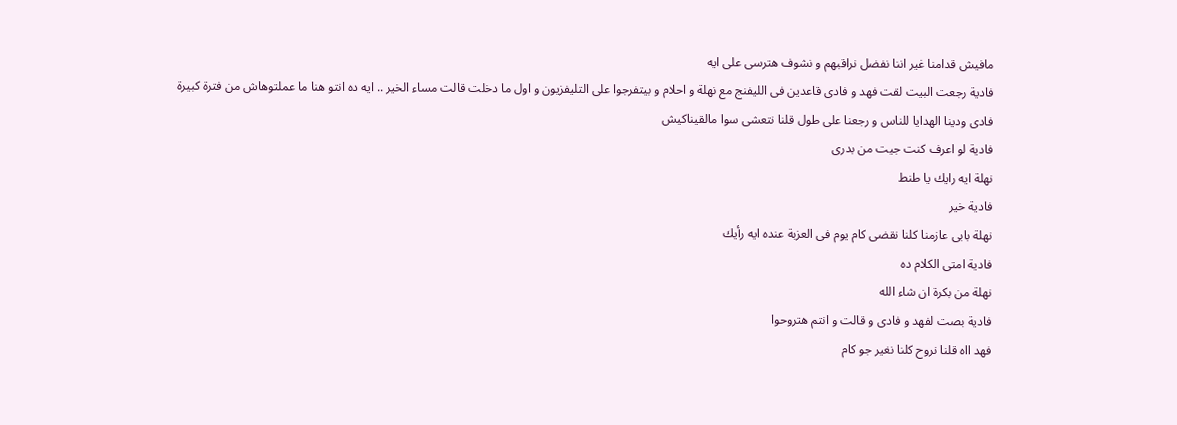مافيش قدامنا غير اننا نفضل نراقبهم و نشوف هترسى على ايه
فادية رجعت البيت لقت فهد و فادى قاعدين فى الليفنج مع نهلة و احلام و بيتفرجوا على التليفزيون و اول ما دخلت قالت مساء الخير .. ايه ده انتو هنا ما عملتوهاش من فترة كبيرة
فادى ودينا الهدايا للناس و رجعنا على طول قلنا نتعشى سوا مالقيناكيش
فادية لو اعرف كنت جيت من بدرى
نهلة ايه رايك يا طنط
فادية خير
نهلة بابى عازمنا كلنا نقضى كام يوم فى العزبة عنده ايه رأيك
فادية امتى الكلام ده
نهلة من بكرة ان شاء الله
فادية بصت لفهد و فادى و قالت و انتم هتروحوا
فهد ااه قلنا نروح كلنا نغير جو كام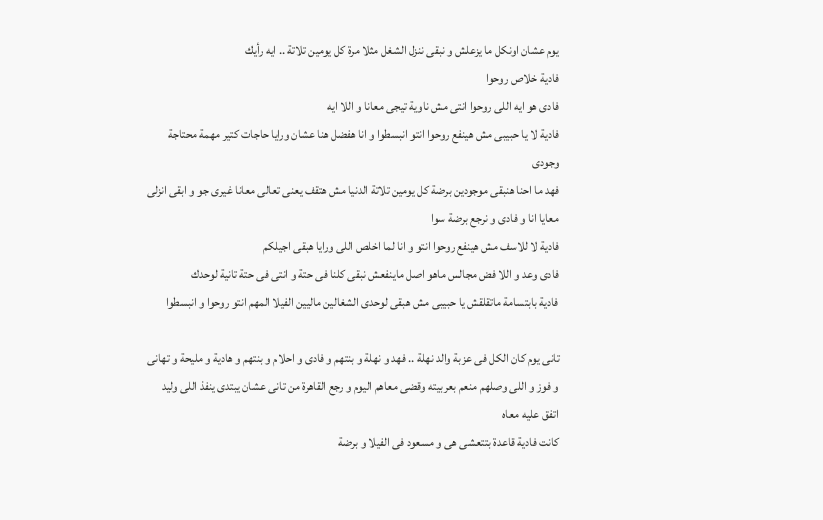يوم عشان اونكل ما يزعلش و نبقى ننزل الشغل مثلا مرة كل يومين تلاتة .. ايه رأيك
فادية خلاص روحوا
فادى هو ايه اللى روحوا انتى مش ناوية تيجى معانا و اللا ايه
فادية لا يا حبيبى مش هينفع روحوا انتو انبسطوا و انا هفضل هنا عشان ورايا حاجات كتير مهمة محتاجة وجودى
فهد ما احنا هنبقى موجودين برضة كل يومين تلاتة الدنيا مش هتقف يعنى تعالى معانا غيرى جو و ابقى انزلى معايا انا و فادى و نرجع برضة سوا
فادية لا للاسف مش هينفع روحوا انتو و انا لما اخلص اللى ورايا هبقى اجيلكم
فادى وعد و اللا فض مجالس ماهو اصل ماينفعش نبقى كلنا فى حتة و انتى فى حتة تانية لوحدك
فادية بابتسامة ماتقلقش يا حبيبى مش هبقى لوحدى الشغالين ماليين الفيلا المهم انتو روحوا و انبسطوا

تانى يوم كان الكل فى عزبة والد نهلة .. فهد و نهلة و بنتهم و فادى و احلام و بنتهم و هادية و مليحة و تهانى و فوز و اللى وصلهم منعم بعربيته وقضى معاهم اليوم و رجع القاهرة من تانى عشان يبتدى ينفذ اللى وليد اتفق عليه معاه
كانت فادية قاعدة بتتعشى هى و مسعود فى الفيلا و برضة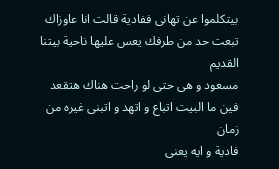بيتكلموا عن تهانى ففادية قالت انا عاوزاك تبعت حد من طرفك يعس عليها ناحية بيتنا القديم
مسعود و هى حتى لو راحت هناك هتقعد فين ما البيت اتباع و اتهد و اتبنى غيره من زمان
فادية و ايه يعنى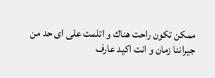ممكن تكون راحت هناك و اتلمت على اى حد من جيراننا زمان و انت اكيد عارف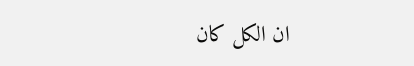ان الكل كان